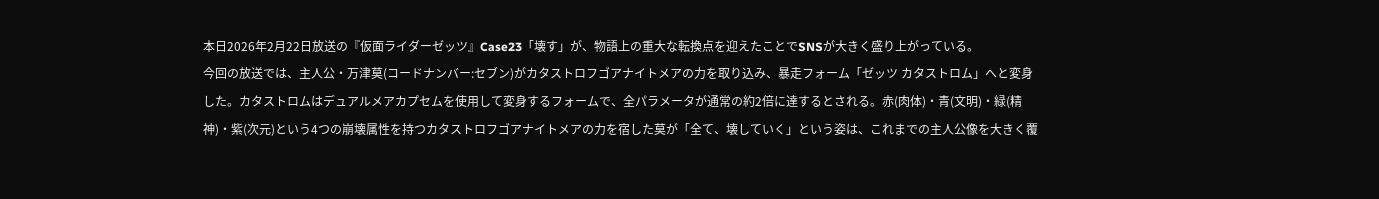本日2026年2月22日放送の『仮面ライダーゼッツ』Case23「壊す」が、物語上の重大な転換点を迎えたことでSNSが大きく盛り上がっている。
今回の放送では、主人公・万津莫(コードナンバー:セブン)がカタストロフゴアナイトメアの力を取り込み、暴走フォーム「ゼッツ カタストロム」へと変身した。カタストロムはデュアルメアカプセムを使用して変身するフォームで、全パラメータが通常の約2倍に達するとされる。赤(肉体)・青(文明)・緑(精神)・紫(次元)という4つの崩壊属性を持つカタストロフゴアナイトメアの力を宿した莫が「全て、壊していく」という姿は、これまでの主人公像を大きく覆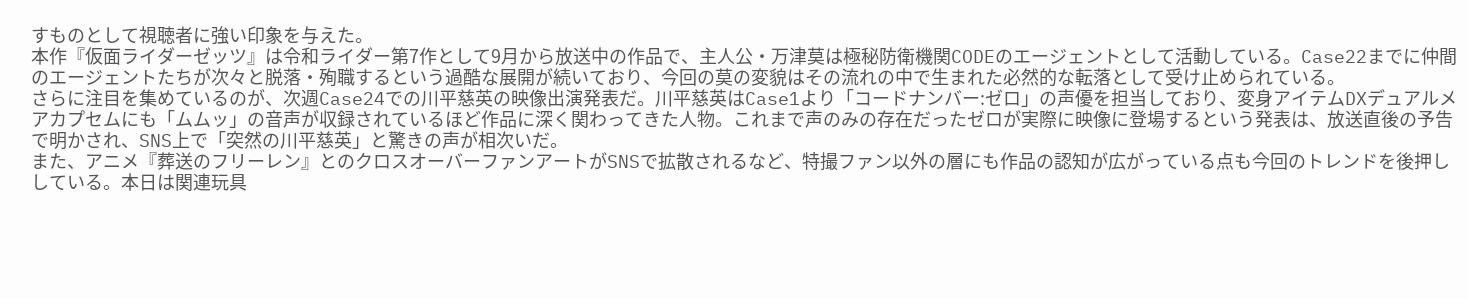すものとして視聴者に強い印象を与えた。
本作『仮面ライダーゼッツ』は令和ライダー第7作として9月から放送中の作品で、主人公・万津莫は極秘防衛機関CODEのエージェントとして活動している。Case22までに仲間のエージェントたちが次々と脱落・殉職するという過酷な展開が続いており、今回の莫の変貌はその流れの中で生まれた必然的な転落として受け止められている。
さらに注目を集めているのが、次週Case24での川平慈英の映像出演発表だ。川平慈英はCase1より「コードナンバー:ゼロ」の声優を担当しており、変身アイテムDXデュアルメアカプセムにも「ムムッ」の音声が収録されているほど作品に深く関わってきた人物。これまで声のみの存在だったゼロが実際に映像に登場するという発表は、放送直後の予告で明かされ、SNS上で「突然の川平慈英」と驚きの声が相次いだ。
また、アニメ『葬送のフリーレン』とのクロスオーバーファンアートがSNSで拡散されるなど、特撮ファン以外の層にも作品の認知が広がっている点も今回のトレンドを後押ししている。本日は関連玩具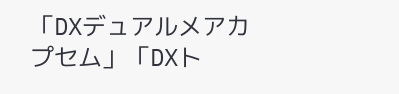「DXデュアルメアカプセム」「DXト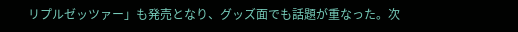リプルゼッツァー」も発売となり、グッズ面でも話題が重なった。次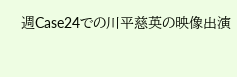週Case24での川平慈英の映像出演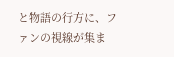と物語の行方に、ファンの視線が集ま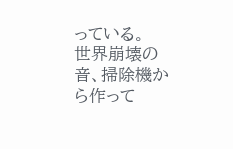っている。
世界崩壊の音、掃除機から作って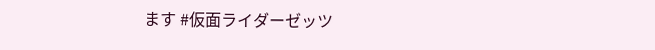ます #仮面ライダーゼッツ